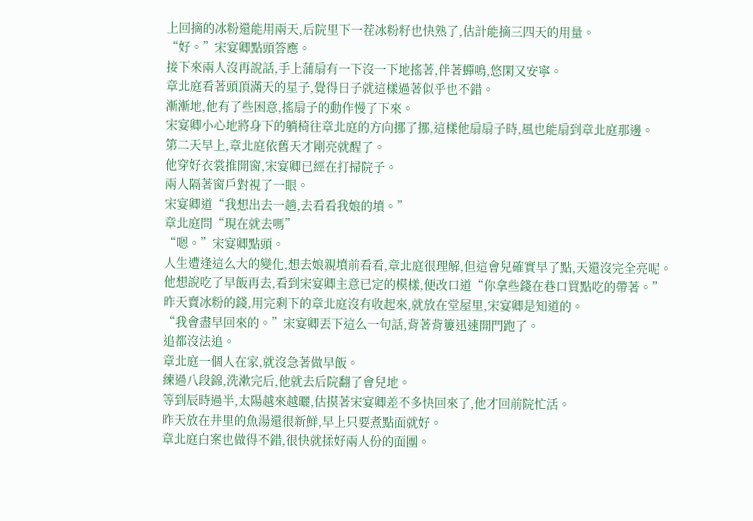上回摘的冰粉還能用兩天,后院里下一茬冰粉籽也快熟了,估計能摘三四天的用量。
“好。”宋宴卿點頭答應。
接下來兩人沒再說話,手上蒲扇有一下沒一下地搖著,伴著蟬鳴,悠閑又安寧。
章北庭看著頭頂滿天的星子,覺得日子就這樣過著似乎也不錯。
漸漸地,他有了些困意,搖扇子的動作慢了下來。
宋宴卿小心地將身下的躺椅往章北庭的方向挪了挪,這樣他扇扇子時,風也能扇到章北庭那邊。
第二天早上,章北庭依舊天才剛亮就醒了。
他穿好衣裳推開窗,宋宴卿已經在打掃院子。
兩人隔著窗戶對視了一眼。
宋宴卿道“我想出去一趟,去看看我娘的墳。”
章北庭問“現在就去嗎”
“嗯。”宋宴卿點頭。
人生遭逢這么大的變化,想去娘親墳前看看,章北庭很理解,但這會兒確實早了點,天還沒完全亮呢。
他想說吃了早飯再去,看到宋宴卿主意已定的模樣,便改口道“你拿些錢在巷口買點吃的帶著。”
昨天賣冰粉的錢,用完剩下的章北庭沒有收起來,就放在堂屋里,宋宴卿是知道的。
“我會盡早回來的。”宋宴卿丟下這么一句話,背著背簍迅速開門跑了。
追都沒法追。
章北庭一個人在家,就沒急著做早飯。
練過八段錦,洗漱完后,他就去后院翻了會兒地。
等到辰時過半,太陽越來越曬,估摸著宋宴卿差不多快回來了,他才回前院忙活。
昨天放在井里的魚湯還很新鮮,早上只要煮點面就好。
章北庭白案也做得不錯,很快就揉好兩人份的面團。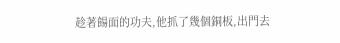趁著餳面的功夫,他抓了幾個銅板,出門去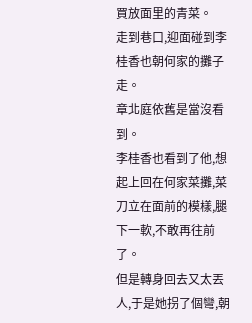買放面里的青菜。
走到巷口,迎面碰到李桂香也朝何家的攤子走。
章北庭依舊是當沒看到。
李桂香也看到了他,想起上回在何家菜攤,菜刀立在面前的模樣,腿下一軟,不敢再往前了。
但是轉身回去又太丟人,于是她拐了個彎,朝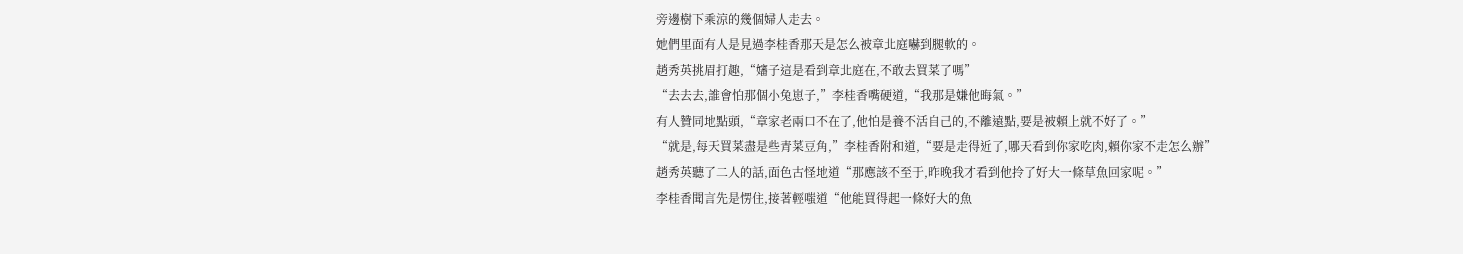旁邊樹下乘涼的幾個婦人走去。
她們里面有人是見過李桂香那天是怎么被章北庭嚇到腿軟的。
趙秀英挑眉打趣,“嬸子這是看到章北庭在,不敢去買菜了嗎”
“去去去,誰會怕那個小兔崽子,”李桂香嘴硬道,“我那是嫌他晦氣。”
有人贊同地點頭,“章家老兩口不在了,他怕是養不活自己的,不離遠點,要是被賴上就不好了。”
“就是,每天買菜盡是些青菜豆角,”李桂香附和道,“要是走得近了,哪天看到你家吃肉,賴你家不走怎么辦”
趙秀英聽了二人的話,面色古怪地道“那應該不至于,昨晚我才看到他拎了好大一條草魚回家呢。”
李桂香聞言先是愣住,接著輕嗤道“他能買得起一條好大的魚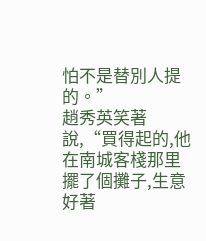怕不是替別人提的。”
趙秀英笑著說,“買得起的,他在南城客棧那里擺了個攤子,生意好著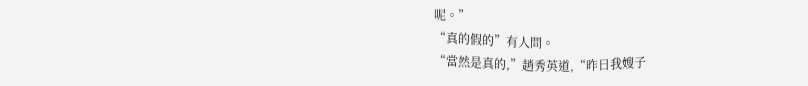呢。”
“真的假的”有人問。
“當然是真的,”趙秀英道,“昨日我嫂子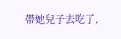帶她兒子去吃了,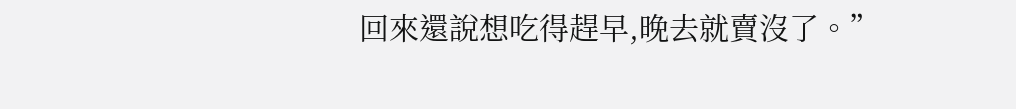回來還說想吃得趕早,晚去就賣沒了。”